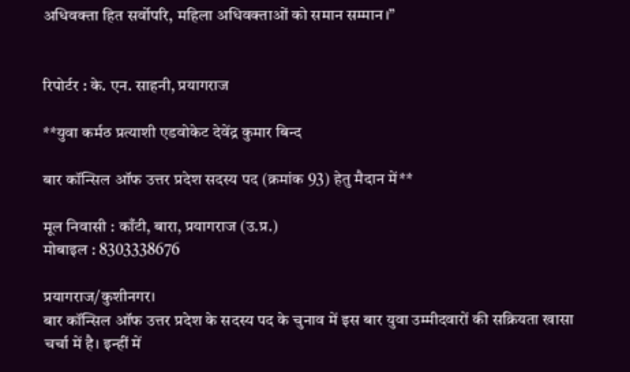अधिवक्ता हित सर्वोपरि, महिला अधिवक्ताओं को समान सम्मान।”


रिपोर्टर : के. एन. साहनी, प्रयागराज

**युवा कर्मठ प्रत्याशी एडवोकेट देवेंद्र कुमार बिन्द

बार कॉन्सिल ऑफ उत्तर प्रदेश सदस्य पद (क्रमांक 93) हेतु मैदान में**

मूल निवासी : काँटी, बारा, प्रयागराज (उ.प्र.)
मोबाइल : 8303338676

प्रयागराज/कुशीनगर।
बार कॉन्सिल ऑफ उत्तर प्रदेश के सदस्य पद के चुनाव में इस बार युवा उम्मीदवारों की सक्रियता खासा चर्चा में है। इन्हीं में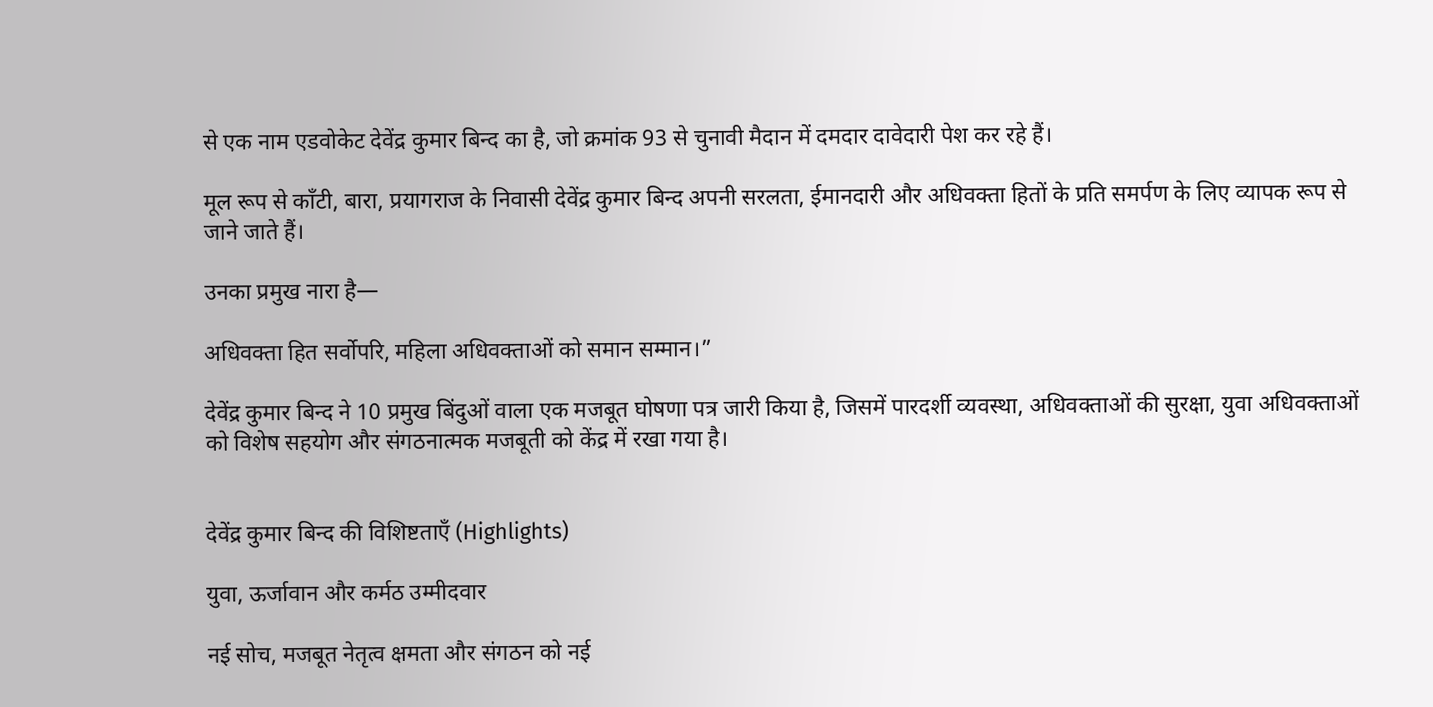से एक नाम एडवोकेट देवेंद्र कुमार बिन्द का है, जो क्रमांक 93 से चुनावी मैदान में दमदार दावेदारी पेश कर रहे हैं।

मूल रूप से काँटी, बारा, प्रयागराज के निवासी देवेंद्र कुमार बिन्द अपनी सरलता, ईमानदारी और अधिवक्ता हितों के प्रति समर्पण के लिए व्यापक रूप से जाने जाते हैं।

उनका प्रमुख नारा है—

अधिवक्ता हित सर्वोपरि, महिला अधिवक्ताओं को समान सम्मान।”

देवेंद्र कुमार बिन्द ने 10 प्रमुख बिंदुओं वाला एक मजबूत घोषणा पत्र जारी किया है, जिसमें पारदर्शी व्यवस्था, अधिवक्ताओं की सुरक्षा, युवा अधिवक्ताओं को विशेष सहयोग और संगठनात्मक मजबूती को केंद्र में रखा गया है।


देवेंद्र कुमार बिन्द की विशिष्टताएँ (Highlights)

युवा, ऊर्जावान और कर्मठ उम्मीदवार

नई सोच, मजबूत नेतृत्व क्षमता और संगठन को नई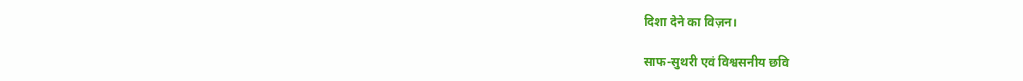दिशा देने का विज़न।

साफ-सुथरी एवं विश्वसनीय छवि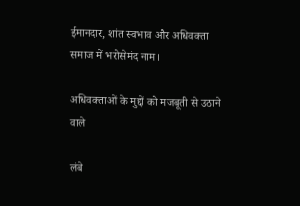ईमानदार, शांत स्वभाव और अधिवक्ता समाज में भरोसेमंद नाम।

अधिवक्ताओं के मुद्दों को मजबूती से उठाने वाले

लंबे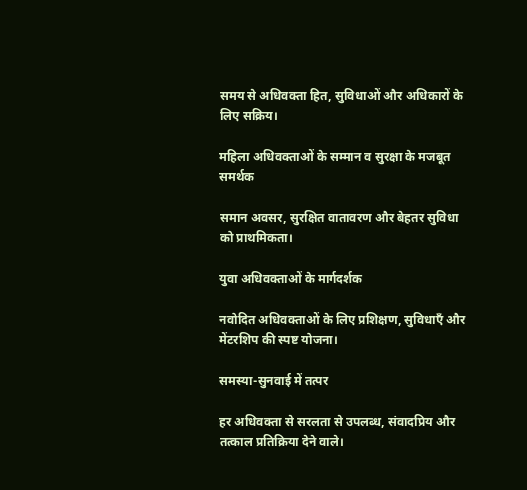समय से अधिवक्ता हित, सुविधाओं और अधिकारों के लिए सक्रिय।

महिला अधिवक्ताओं के सम्मान व सुरक्षा के मजबूत समर्थक

समान अवसर, सुरक्षित वातावरण और बेहतर सुविधा को प्राथमिकता।

युवा अधिवक्ताओं के मार्गदर्शक

नवोदित अधिवक्ताओं के लिए प्रशिक्षण, सुविधाएँ और मेंटरशिप की स्पष्ट योजना।

समस्या-सुनवाई में तत्पर

हर अधिवक्ता से सरलता से उपलब्ध, संवादप्रिय और तत्काल प्रतिक्रिया देने वाले।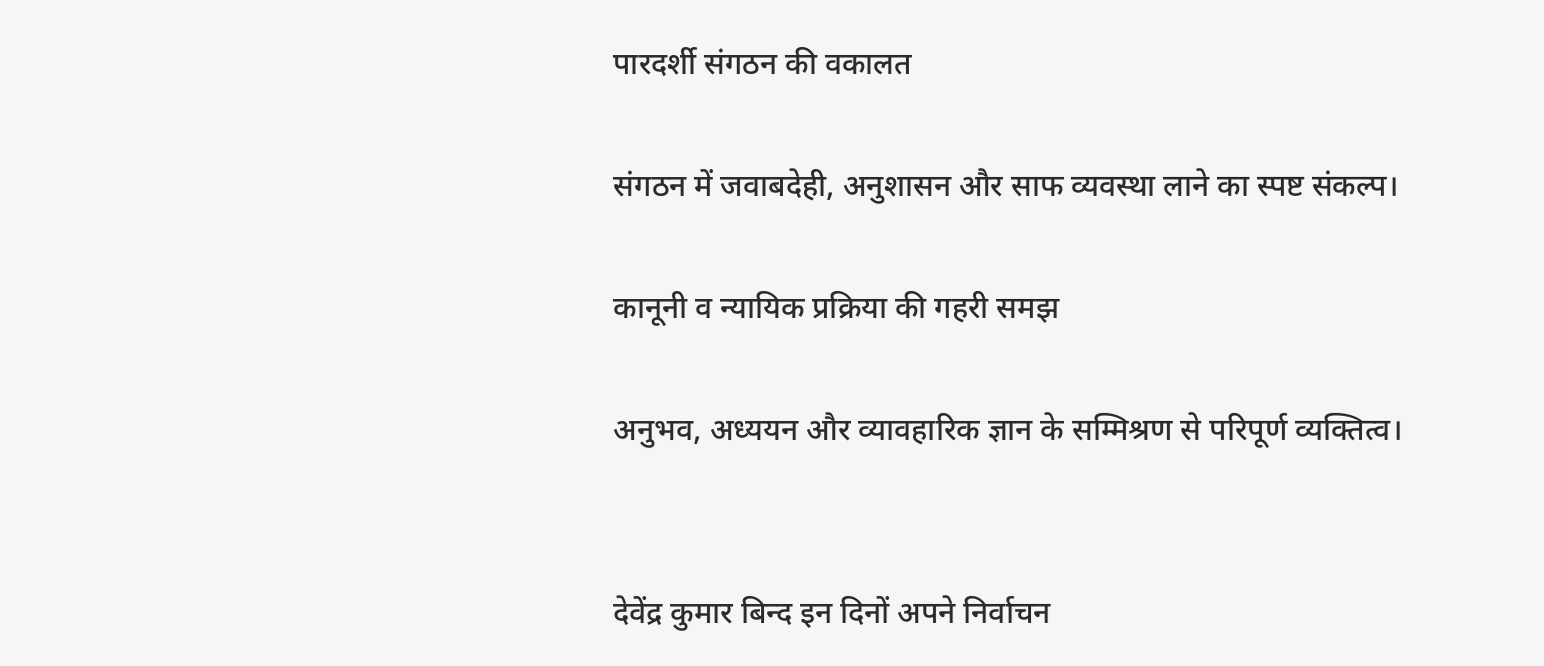पारदर्शी संगठन की वकालत

संगठन में जवाबदेही, अनुशासन और साफ व्यवस्था लाने का स्पष्ट संकल्प।

कानूनी व न्यायिक प्रक्रिया की गहरी समझ

अनुभव, अध्ययन और व्यावहारिक ज्ञान के सम्मिश्रण से परिपूर्ण व्यक्तित्व।


देवेंद्र कुमार बिन्द इन दिनों अपने निर्वाचन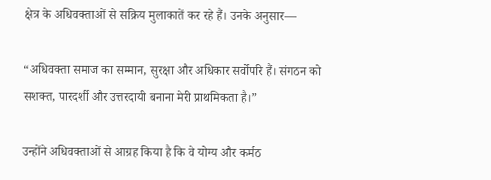क्षेत्र के अधिवक्ताओं से सक्रिय मुलाकातें कर रहे हैं। उनके अनुसार—

“अधिवक्ता समाज का सम्मान, सुरक्षा और अधिकार सर्वोपरि हैं। संगठन को सशक्त, पारदर्शी और उत्तरदायी बनाना मेरी प्राथमिकता है।”

उन्होंने अधिवक्ताओं से आग्रह किया है कि वे योग्य और कर्मठ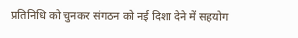प्रतिनिधि को चुनकर संगठन को नई दिशा देने में सहयोग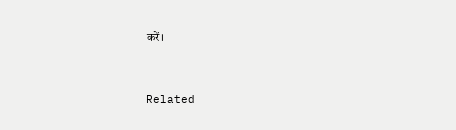करें।


Related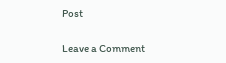Post

Leave a Comment